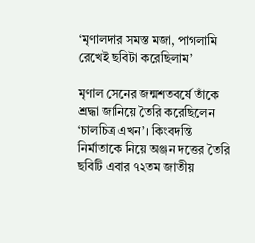‘মৃণালদার সমস্ত মজা, পাগলামি রেখেই ছবিটা করেছিলাম’

মৃণাল সেনের জন্মশতবর্ষে তাঁকে শ্রদ্ধা জানিয়ে তৈরি করেছিলেন ‘চালচিত্র এখন’। কিংবদন্তি নির্মাতাকে নিয়ে অঞ্জন দত্তের তৈরি ছবিটি এবার ৭২তম জাতীয়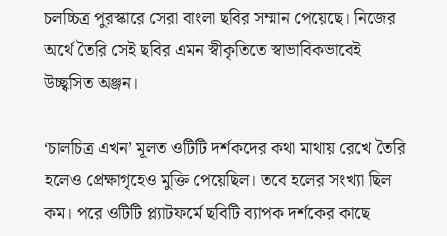চলচ্চিত্র পুরস্কারে সেরা বাংলা ছবির সম্মান পেয়েছে। নিজের অর্থে তৈরি সেই ছবির এমন স্বীকৃতিতে স্বাভাবিকভাবেই উচ্ছ্বসিত অঞ্জন।

‘চালচিত্র এখন’ মূলত ওটিটি দর্শকদের কথা মাথায় রেখে তৈরি হলেও প্রেক্ষাগৃহেও মুক্তি পেয়েছিল। তবে হলের সংখ্যা ছিল কম। পরে ওটিটি প্ল্যাটফর্মে ছবিটি ব্যাপক দর্শকের কাছে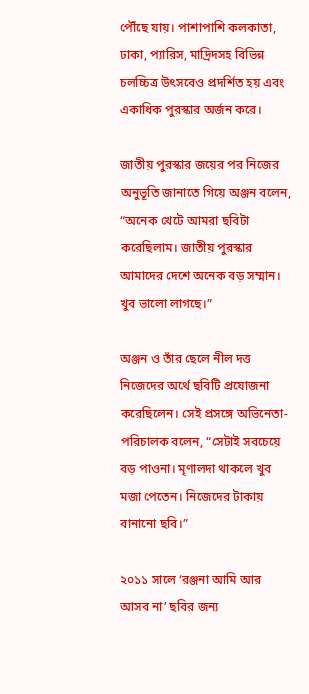পৌঁছে যায়। পাশাপাশি কলকাতা, ঢাকা, প্যারিস, মাদ্রিদসহ বিভিন্ন চলচ্চিত্র উৎসবেও প্রদর্শিত হয় এবং একাধিক পুরস্কার অর্জন করে।

জাতীয় পুরস্কার জয়ের পর নিজের অনুভূতি জানাতে গিয়ে অঞ্জন বলেন, “অনেক খেটে আমরা ছবিটা করেছিলাম। জাতীয় পুরস্কার আমাদের দেশে অনেক বড় সম্মান। খুব ভালো লাগছে।”

অঞ্জন ও তাঁর ছেলে নীল দত্ত নিজেদের অর্থে ছবিটি প্রযোজনা করেছিলেন। সেই প্রসঙ্গে অভিনেতা-পরিচালক বলেন, “সেটাই সবচেয়ে বড় পাওনা। মৃণালদা থাকলে খুব মজা পেতেন। নিজেদের টাকায় বানানো ছবি।”

২০১১ সালে ‘রঞ্জনা আমি আর আসব না’ ছবির জন্য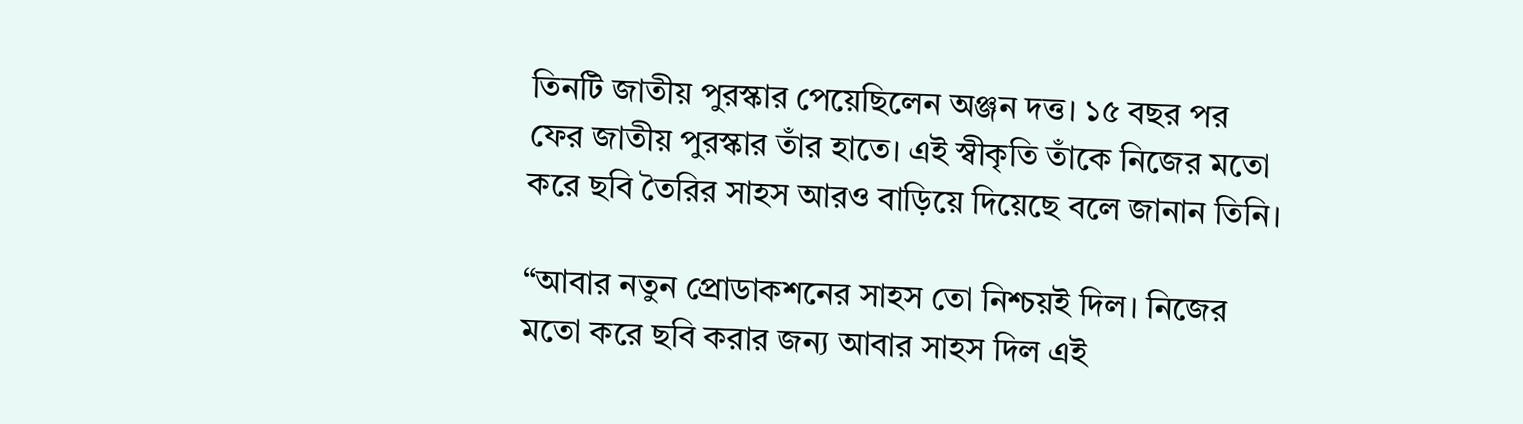তিনটি জাতীয় পুরস্কার পেয়েছিলেন অঞ্জন দত্ত। ১৫ বছর পর ফের জাতীয় পুরস্কার তাঁর হাতে। এই স্বীকৃতি তাঁকে নিজের মতো করে ছবি তৈরির সাহস আরও বাড়িয়ে দিয়েছে বলে জানান তিনি।

“আবার নতুন প্রোডাকশনের সাহস তো নিশ্চয়ই দিল। নিজের মতো করে ছবি করার জন্য আবার সাহস দিল এই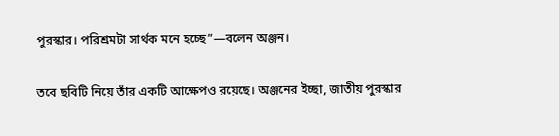পুরস্কার। পরিশ্রমটা সার্থক মনে হচ্ছে”—বলেন অঞ্জন।

তবে ছবিটি নিয়ে তাঁর একটি আক্ষেপও রয়েছে। অঞ্জনের ইচ্ছা, জাতীয় পুরস্কার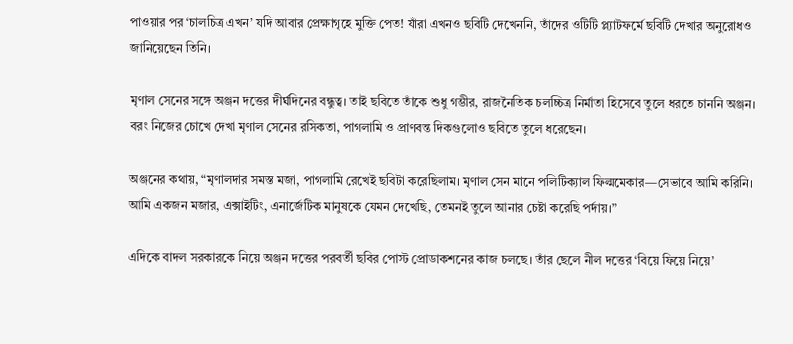পাওয়ার পর ‘চালচিত্র এখন’ যদি আবার প্রেক্ষাগৃহে মুক্তি পেত! যাঁরা এখনও ছবিটি দেখেননি, তাঁদের ওটিটি প্ল্যাটফর্মে ছবিটি দেখার অনুরোধও জানিয়েছেন তিনি।

মৃণাল সেনের সঙ্গে অঞ্জন দত্তের দীর্ঘদিনের বন্ধুত্ব। তাই ছবিতে তাঁকে শুধু গম্ভীর, রাজনৈতিক চলচ্চিত্র নির্মাতা হিসেবে তুলে ধরতে চাননি অঞ্জন। বরং নিজের চোখে দেখা মৃণাল সেনের রসিকতা, পাগলামি ও প্রাণবন্ত দিকগুলোও ছবিতে তুলে ধরেছেন।

অঞ্জনের কথায়, “মৃণালদার সমস্ত মজা, পাগলামি রেখেই ছবিটা করেছিলাম। মৃণাল সেন মানে পলিটিক্যাল ফিল্মমেকার—সেভাবে আমি করিনি। আমি একজন মজার, এক্সাইটিং, এনার্জেটিক মানুষকে যেমন দেখেছি, তেমনই তুলে আনার চেষ্টা করেছি পর্দায়।”

এদিকে বাদল সরকারকে নিয়ে অঞ্জন দত্তের পরবর্তী ছবির পোস্ট প্রোডাকশনের কাজ চলছে। তাঁর ছেলে নীল দত্তের ‘বিয়ে ফিয়ে নিয়ে’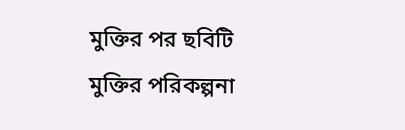মুক্তির পর ছবিটি মুক্তির পরিকল্পনা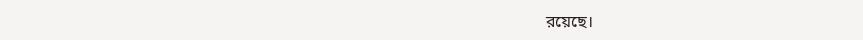রয়েছে।